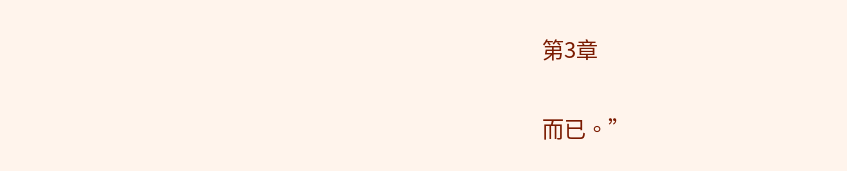第3章

而已。”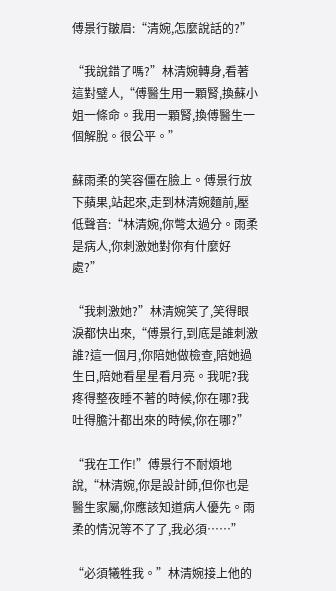傅景行皺眉:“清婉,怎麼說話的?”

“我說錯了嗎?”林清婉轉身,看著這對璧人,“傅醫生用一顆腎,換蘇小姐一條命。我用一顆腎,換傅醫生一個解脫。很公平。”

蘇雨柔的笑容僵在臉上。傅景行放下蘋果,站起來,走到林清婉麵前,壓低聲音:“林清婉,你彆太過分。雨柔是病人,你刺激她對你有什麼好處?”

“我刺激她?”林清婉笑了,笑得眼淚都快出來,“傅景行,到底是誰刺激誰?這一個月,你陪她做檢查,陪她過生日,陪她看星星看月亮。我呢?我疼得整夜睡不著的時候,你在哪?我吐得膽汁都出來的時候,你在哪?”

“我在工作!”傅景行不耐煩地說,“林清婉,你是設計師,但你也是醫生家屬,你應該知道病人優先。雨柔的情況等不了了,我必須……”

“必須犧牲我。”林清婉接上他的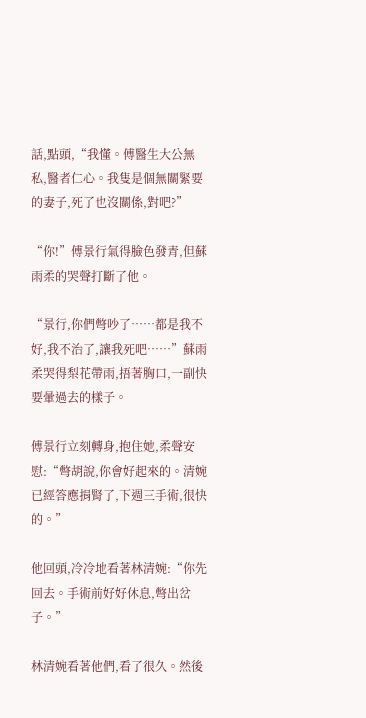話,點頭,“我懂。傅醫生大公無私,醫者仁心。我隻是個無關緊要的妻子,死了也沒關係,對吧?”

“你!”傅景行氣得臉色發青,但蘇雨柔的哭聲打斷了他。

“景行,你們彆吵了……都是我不好,我不治了,讓我死吧……”蘇雨柔哭得梨花帶雨,捂著胸口,一副快要暈過去的樣子。

傅景行立刻轉身,抱住她,柔聲安慰:“彆胡說,你會好起來的。清婉已經答應捐腎了,下週三手術,很快的。”

他回頭,冷冷地看著林清婉:“你先回去。手術前好好休息,彆出岔子。”

林清婉看著他們,看了很久。然後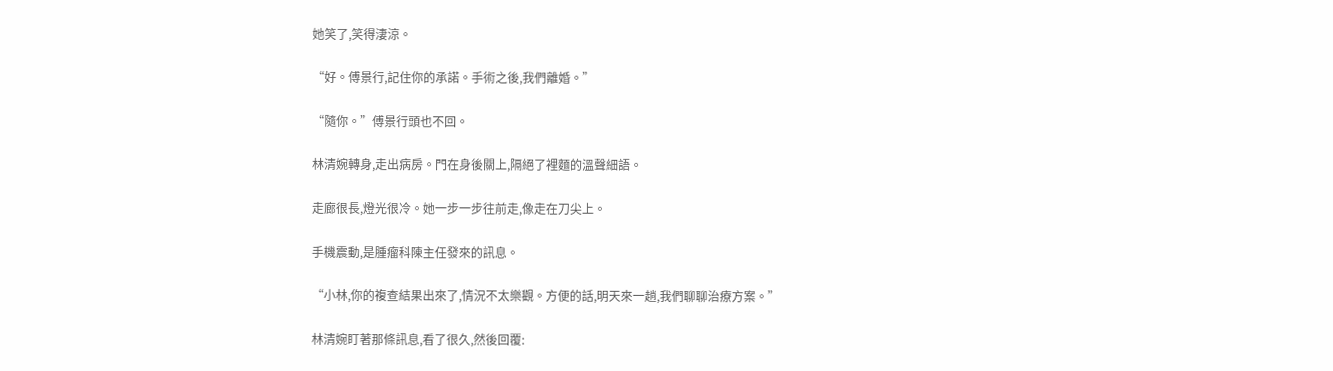她笑了,笑得淒涼。

“好。傅景行,記住你的承諾。手術之後,我們離婚。”

“隨你。”傅景行頭也不回。

林清婉轉身,走出病房。門在身後關上,隔絕了裡麵的溫聲細語。

走廊很長,燈光很冷。她一步一步往前走,像走在刀尖上。

手機震動,是腫瘤科陳主任發來的訊息。

“小林,你的複查結果出來了,情況不太樂觀。方便的話,明天來一趟,我們聊聊治療方案。”

林清婉盯著那條訊息,看了很久,然後回覆: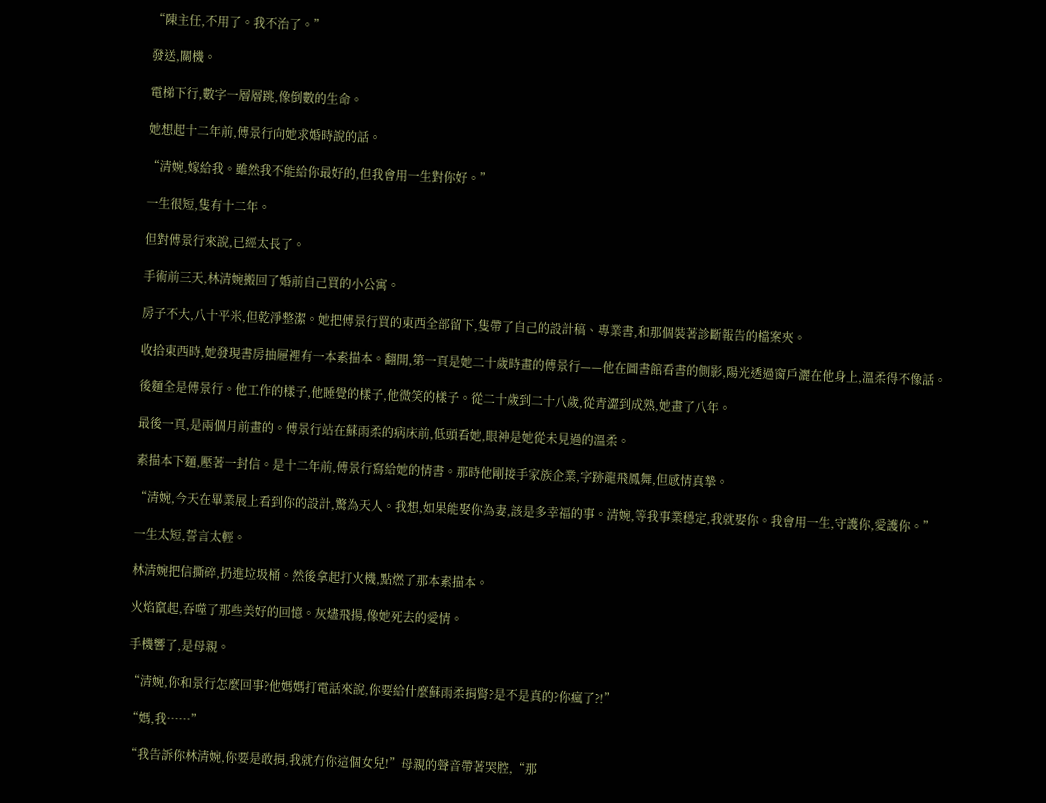“陳主任,不用了。我不治了。”

發送,關機。

電梯下行,數字一層層跳,像倒數的生命。

她想起十二年前,傅景行向她求婚時說的話。

“清婉,嫁給我。雖然我不能給你最好的,但我會用一生對你好。”

一生很短,隻有十二年。

但對傅景行來說,已經太長了。

手術前三天,林清婉搬回了婚前自己買的小公寓。

房子不大,八十平米,但乾淨整潔。她把傅景行買的東西全部留下,隻帶了自己的設計稿、專業書,和那個裝著診斷報告的檔案夾。

收拾東西時,她發現書房抽屜裡有一本素描本。翻開,第一頁是她二十歲時畫的傅景行——他在圖書館看書的側影,陽光透過窗戶灑在他身上,溫柔得不像話。

後麵全是傅景行。他工作的樣子,他睡覺的樣子,他微笑的樣子。從二十歲到二十八歲,從青澀到成熟,她畫了八年。

最後一頁,是兩個月前畫的。傅景行站在蘇雨柔的病床前,低頭看她,眼神是她從未見過的溫柔。

素描本下麵,壓著一封信。是十二年前,傅景行寫給她的情書。那時他剛接手家族企業,字跡龍飛鳳舞,但感情真摯。

“清婉,今天在畢業展上看到你的設計,驚為天人。我想,如果能娶你為妻,該是多幸福的事。清婉,等我事業穩定,我就娶你。我會用一生,守護你,愛護你。”

一生太短,誓言太輕。

林清婉把信撕碎,扔進垃圾桶。然後拿起打火機,點燃了那本素描本。

火焰竄起,吞噬了那些美好的回憶。灰燼飛揚,像她死去的愛情。

手機響了,是母親。

“清婉,你和景行怎麼回事?他媽媽打電話來說,你要給什麼蘇雨柔捐腎?是不是真的?你瘋了?!”

“媽,我……”

“我告訴你林清婉,你要是敢捐,我就冇你這個女兒!”母親的聲音帶著哭腔,“那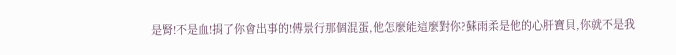是腎!不是血!捐了你會出事的!傅景行那個混蛋,他怎麼能這麼對你?蘇雨柔是他的心肝寶貝,你就不是我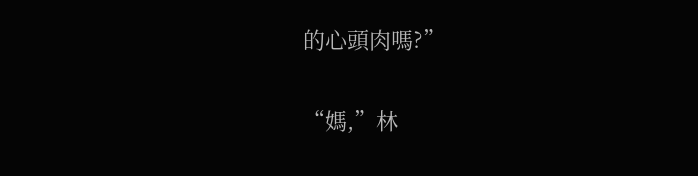的心頭肉嗎?”

“媽,”林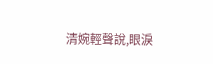清婉輕聲說,眼淚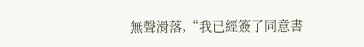無聲滑落,“我已經簽了同意書